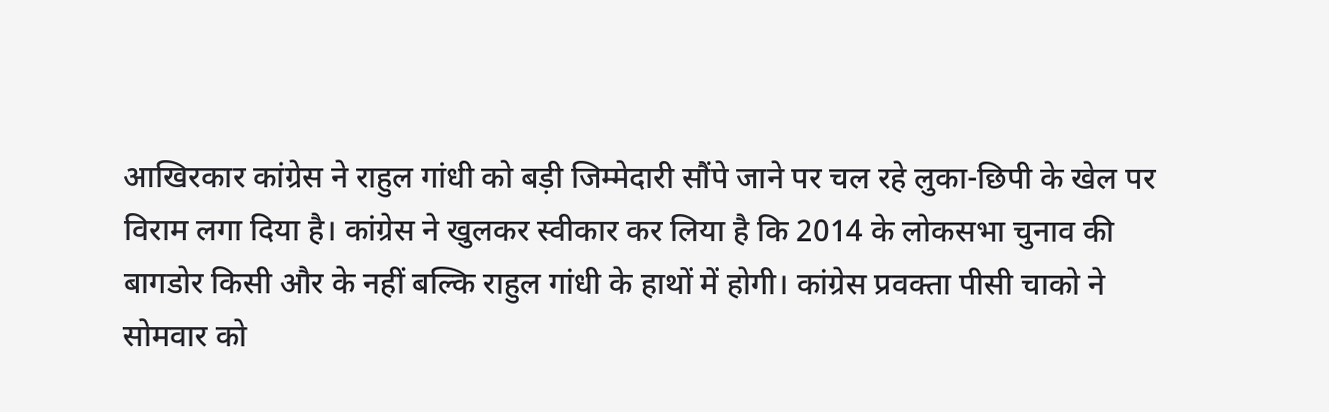आखिरकार कांग्रेस ने राहुल गांधी को बड़ी जिम्मेदारी सौंपे जाने पर चल रहे लुका-छिपी के खेल पर विराम लगा दिया है। कांग्रेस ने खुलकर स्वीकार कर लिया है कि 2014 के लोकसभा चुनाव की बागडोर किसी और के नहीं बल्कि राहुल गांधी के हाथों में होगी। कांग्रेस प्रवक्ता पीसी चाको ने सोमवार को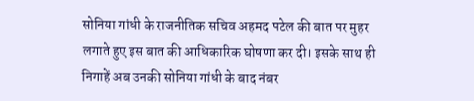सोनिया गांधी के राजनीतिक सचिव अहमद पटेल की बात पर मुहर लगाते हुए इस बात की आधिकारिक घोषणा कर दी। इसके साथ ही निगाहें अब उनकी सोनिया गांधी के बाद नंबर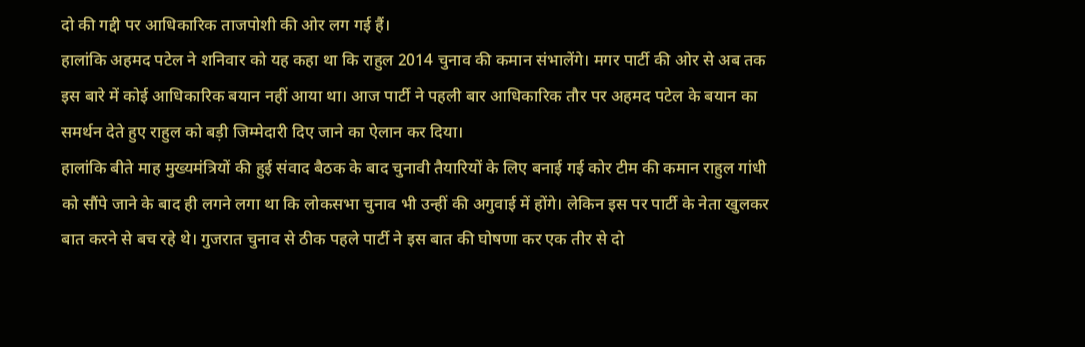दो की गद्दी पर आधिकारिक ताजपोशी की ओर लग गई हैं।
हालांकि अहमद पटेल ने शनिवार को यह कहा था कि राहुल 2014 चुनाव की कमान संभालेंगे। मगर पार्टी की ओर से अब तक इस बारे में कोई आधिकारिक बयान नहीं आया था। आज पार्टी ने पहली बार आधिकारिक तौर पर अहमद पटेल के बयान का समर्थन देते हुए राहुल को बड़ी जिम्मेदारी दिए जाने का ऐलान कर दिया।
हालांकि बीते माह मुख्यमंत्रियों की हुई संवाद बैठक के बाद चुनावी तैयारियों के लिए बनाई गई कोर टीम की कमान राहुल गांधी को सौंपे जाने के बाद ही लगने लगा था कि लोकसभा चुनाव भी उन्हीं की अगुवाई में होंगे। लेकिन इस पर पार्टी के नेता खुलकर बात करने से बच रहे थे। गुजरात चुनाव से ठीक पहले पार्टी ने इस बात की घोषणा कर एक तीर से दो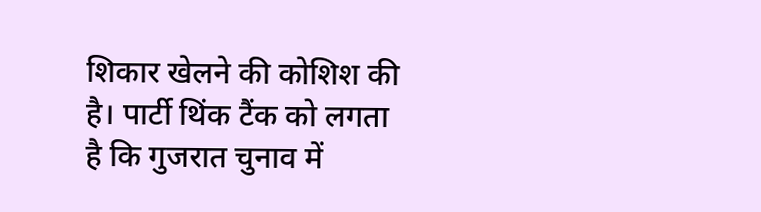शिकार खेलने की कोशिश की है। पार्टी थिंक टैंक को लगता है कि गुजरात चुनाव में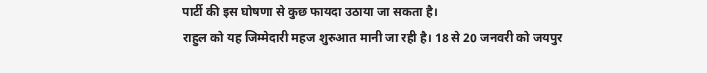पार्टी की इस घोषणा से कुछ फायदा उठाया जा सकता है।
राहुल को यह जिम्मेदारी महज शुरुआत मानी जा रही है। 18 से 20 जनवरी को जयपुर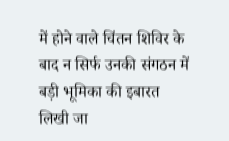में होने वाले चिंतन शिविर के बाद न सिर्फ उनकी संगठन में बड़ी भूमिका की इबारत लिखी जा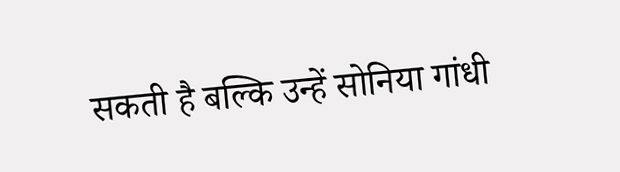सकती है बल्कि उन्हें सोनिया गांधी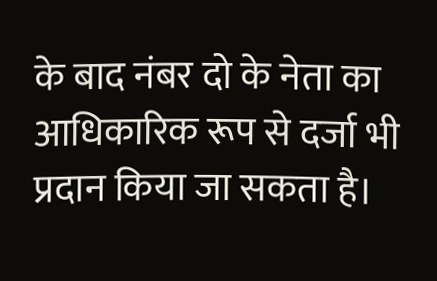के बाद नंबर दो के नेता का आधिकारिक रूप से दर्जा भी प्रदान किया जा सकता है।